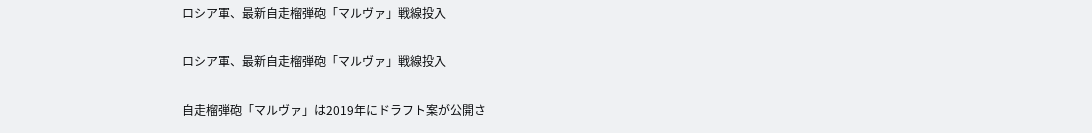ロシア軍、最新自走榴弾砲「マルヴァ」戦線投入

ロシア軍、最新自走榴弾砲「マルヴァ」戦線投入

自走榴弾砲「マルヴァ」は2019年にドラフト案が公開さ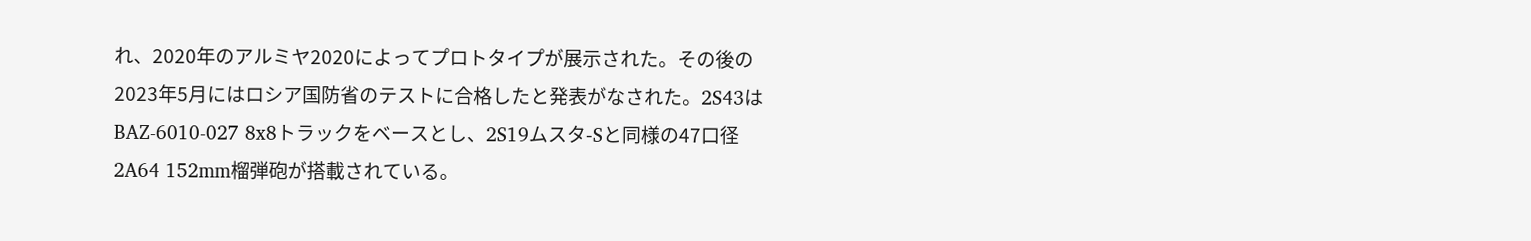れ、2020年のアルミヤ2020によってプロトタイプが展示された。その後の2023年5月にはロシア国防省のテストに合格したと発表がなされた。2S43はBAZ-6010-027 8x8トラックをベースとし、2S19ムスタ-Sと同様の47口径2A64 152mm榴弾砲が搭載されている。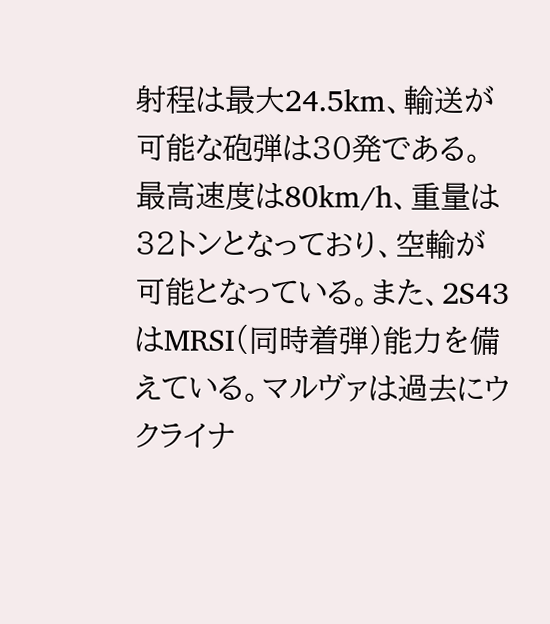射程は最大24.5km、輸送が可能な砲弾は30発である。最高速度は80km/h、重量は32トンとなっており、空輸が可能となっている。また、2S43はMRSI(同時着弾)能力を備えている。マルヴァは過去にウクライナ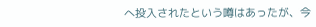へ投入されたという噂はあったが、今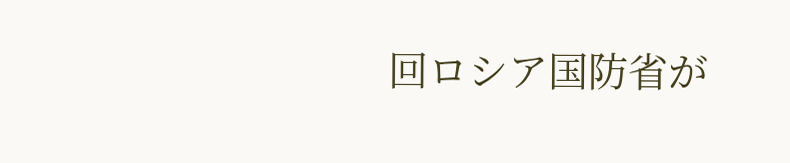回ロシア国防省が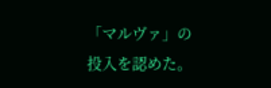「マルヴァ」の投入を認めた。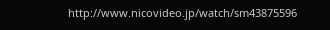http://www.nicovideo.jp/watch/sm43875596